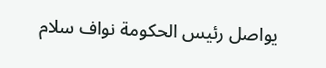يواصل رئيس الحكومة نواف سلام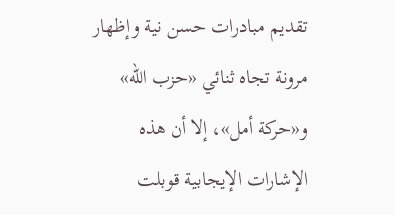تقديم مبادرات حسن نية وإظهار مرونة تجاه ثنائي «حزب الله» و«حركة أمل»، إلا أن هذه الإشارات الإيجابية قوبلت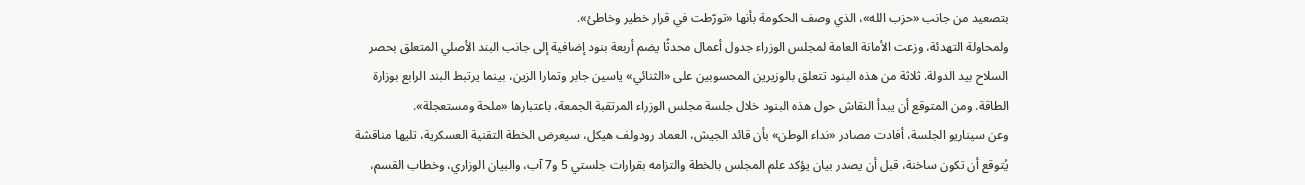بتصعيد من جانب «حزب الله»، الذي وصف الحكومة بأنها «تورّطت في قرار خطير وخاطئ».
ولمحاولة التهدئة، وزعت الأمانة العامة لمجلس الوزراء جدول أعمال محدثًا يضم أربعة بنود إضافية إلى جانب البند الأصلي المتعلق بحصر السلاح بيد الدولة. ثلاثة من هذه البنود تتعلق بالوزيرين المحسوبين على «الثنائي» ياسين جابر وتمارا الزين، بينما يرتبط البند الرابع بوزارة الطاقة. ومن المتوقع أن يبدأ النقاش حول هذه البنود خلال جلسة مجلس الوزراء المرتقبة الجمعة، باعتبارها «ملحة ومستعجلة».
وعن سيناريو الجلسة، أفادت مصادر «نداء الوطن» بأن قائد الجيش، العماد رودولف هيكل، سيعرض الخطة التقنية العسكرية، تليها مناقشة يُتوقع أن تكون ساخنة، قبل أن يصدر بيان يؤكد علم المجلس بالخطة والتزامه بقرارات جلستي 5 و7 آب، والبيان الوزاري، وخطاب القسم،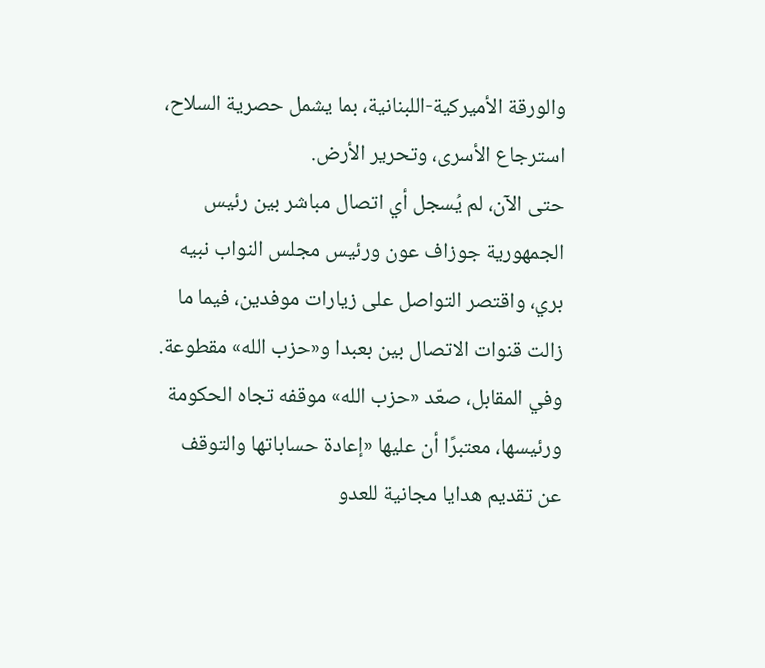والورقة الأميركية-اللبنانية، بما يشمل حصرية السلاح، استرجاع الأسرى، وتحرير الأرض.
حتى الآن، لم يُسجل أي اتصال مباشر بين رئيس الجمهورية جوزاف عون ورئيس مجلس النواب نبيه بري، واقتصر التواصل على زيارات موفدين، فيما ما زالت قنوات الاتصال بين بعبدا و«حزب الله» مقطوعة.
وفي المقابل، صعّد «حزب الله» موقفه تجاه الحكومة ورئيسها، معتبرًا أن عليها «إعادة حساباتها والتوقف عن تقديم هدايا مجانية للعدو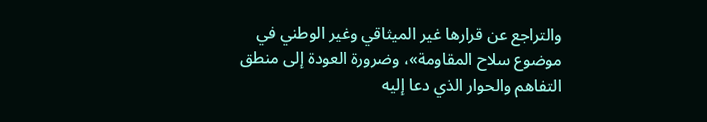والتراجع عن قرارها غير الميثاقي وغير الوطني في موضوع سلاح المقاومة»، وضرورة العودة إلى منطق التفاهم والحوار الذي دعا إليه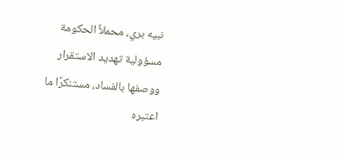نبيه بري، محملاً الحكومة مسؤولية تهديد الاستقرار ووصفها بالفساد، مستنكرًا ما اعتبره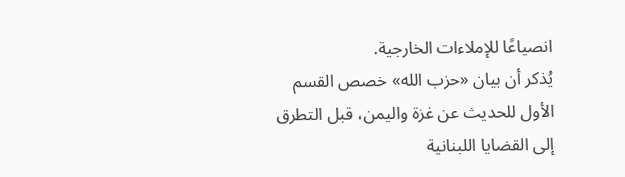انصياعًا للإملاءات الخارجية.
يُذكر أن بيان «حزب الله» خصص القسم الأول للحديث عن غزة واليمن، قبل التطرق إلى القضايا اللبنانية